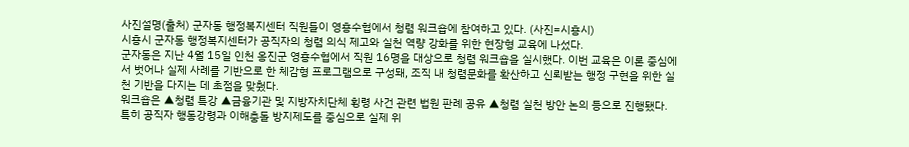사진설명(출처) 군자동 행정복지센터 직원들이 영흥수협에서 청렴 워크숍에 참여하고 있다. (사진=시흥시)
시흥시 군자동 행정복지센터가 공직자의 청렴 의식 제고와 실천 역량 강화를 위한 현장형 교육에 나섰다.
군자동은 지난 4월 15일 인천 옹진군 영흥수협에서 직원 16명을 대상으로 청렴 워크숍을 실시했다. 이번 교육은 이론 중심에서 벗어나 실제 사례를 기반으로 한 체감형 프로그램으로 구성돼, 조직 내 청렴문화를 확산하고 신뢰받는 행정 구현을 위한 실천 기반을 다지는 데 초점을 맞췄다.
워크숍은 ▲청렴 특강 ▲금융기관 및 지방자치단체 횡령 사건 관련 법원 판례 공유 ▲청렴 실천 방안 논의 등으로 진행됐다. 특히 공직자 행동강령과 이해충돌 방지제도를 중심으로 실제 위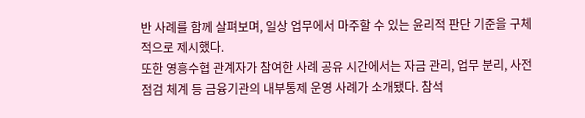반 사례를 함께 살펴보며, 일상 업무에서 마주할 수 있는 윤리적 판단 기준을 구체적으로 제시했다.
또한 영흥수협 관계자가 참여한 사례 공유 시간에서는 자금 관리, 업무 분리, 사전 점검 체계 등 금융기관의 내부통제 운영 사례가 소개됐다. 참석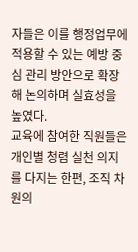자들은 이를 행정업무에 적용할 수 있는 예방 중심 관리 방안으로 확장해 논의하며 실효성을 높였다.
교육에 참여한 직원들은 개인별 청렴 실천 의지를 다지는 한편, 조직 차원의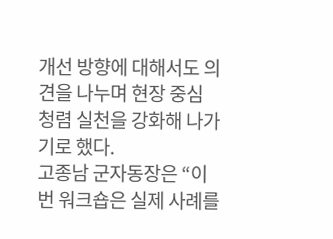개선 방향에 대해서도 의견을 나누며 현장 중심 청렴 실천을 강화해 나가기로 했다.
고종남 군자동장은 “이번 워크숍은 실제 사례를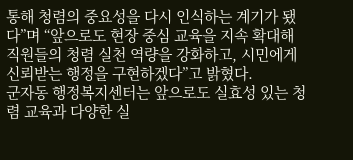통해 청렴의 중요성을 다시 인식하는 계기가 됐다”며 “앞으로도 현장 중심 교육을 지속 확대해 직원들의 청렴 실천 역량을 강화하고, 시민에게 신뢰받는 행정을 구현하겠다”고 밝혔다.
군자동 행정복지센터는 앞으로도 실효성 있는 청렴 교육과 다양한 실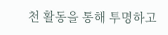천 활동을 통해 투명하고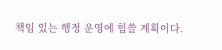책임 있는 행정 운영에 힘쓸 계획이다.